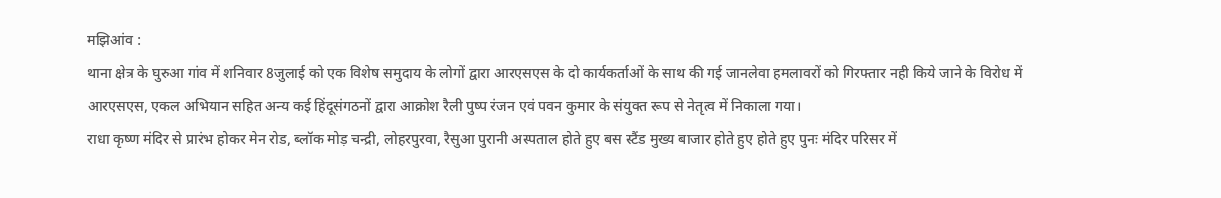मझिआंव :
थाना क्षेत्र के घुरुआ गांव में शनिवार 8जुलाई को एक विशेष समुदाय के लोगों द्वारा आरएसएस के दो कार्यकर्ताओं के साथ की गई जानलेवा हमलावरों को गिरफ्तार नही किये जाने के विरोध में आरएसएस, एकल अभियान सहित अन्य कई हिंदूसंगठनों द्वारा आक्रोश रैली पुष्प रंजन एवं पवन कुमार के संयुक्त रूप से नेतृत्व में निकाला गया।
राधा कृष्ण मंदिर से प्रारंभ होकर मेन रोड, ब्लॉक मोड़ चन्द्री, लोहरपुरवा, रैसुआ पुरानी अस्पताल होते हुए बस स्टैंड मुख्य बाजार होते हुए होते हुए पुनः मंदिर परिसर में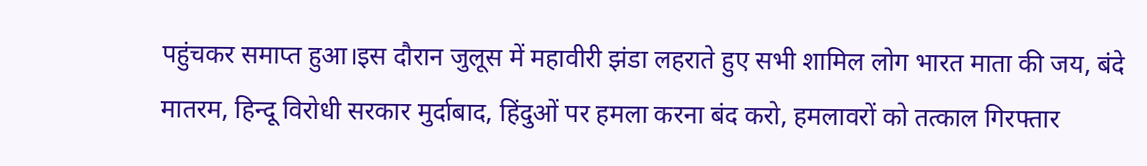पहुंचकर समाप्त हुआ।इस दौरान जुलूस में महावीरी झंडा लहराते हुए सभी शामिल लोग भारत माता की जय, बंदे मातरम, हिन्दू विरोधी सरकार मुर्दाबाद, हिंदुओं पर हमला करना बंद करो, हमलावरों को तत्काल गिरफ्तार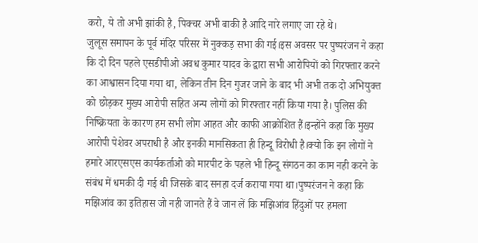करो, ये तो अभी झांकी है, पिक्चर अभी बाकी है आदि नारे लगाए जा रहे थे।
जुलूस समापन के पूर्व मंदिर परिसर में नुक्कड़ सभा की गई।इस अवसर पर पुष्परंजन ने कहा कि दो दिन पहले एसडीपीओ अवध कुमार यादव के द्वारा सभी आरोपियों को गिरफ्तार करने का आश्वासन दिया गया था, लेकिन तीन दिन गुजर जाने के बाद भी अभी तक दो अभियुक्त को छोड़कर मुख्य आरोपी सहित अन्य लोगों को गिरफ्तार नहीं किया गया है। पुलिस की निष्क्रियता के कारण हम सभी लोग आहत और काफी आक्रोशित हैं।इन्होंने कहा कि मुख्य आरोपी पेशेवर अपराधी है और इनकी मानसिकता ही हिन्दू विरोधी है।क्यो कि इन लोगों ने हमारे आरएसएस कार्यकर्ताओ को मारपीट के पहले भी हिन्दू संगठन का काम नही करने के संबंध में धमकी दी गई थी जिसके बाद सनहा दर्ज कराया गया था।पुष्परंजन ने कहा कि मझिआंव का इतिहास जो नही जानते हैं वे जान लें कि मझिआंव हिंदुओं पर हमला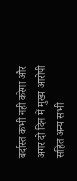बर्दास्त कभी नही करेगा और अगर दो दिन में मुख्य आरोपी सहित अन्य सभी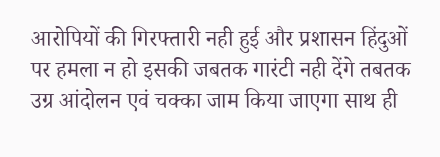आरोपियों की गिरफ्तारी नही हुई और प्रशासन हिंदुओं पर हमला न हो इसकी जबतक गारंटी नही देंगे तबतक उग्र आंदोलन एवं चक्का जाम किया जाएगा साथ ही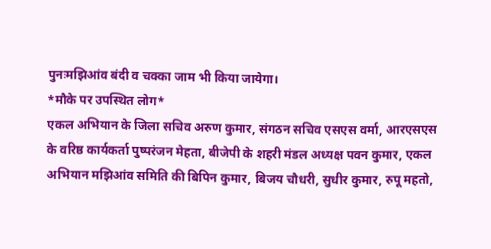पुनःमझिआंव बंदी व चक्का जाम भी किया जायेगा।
*मौके पर उपस्थित लोग*
एकल अभियान के जिला सचिव अरुण कुमार, संगठन सचिव एसएस वर्मा, आरएसएस के वरिष्ठ कार्यकर्ता पुष्परंजन मेहता, बीजेपी के शहरी मंडल अध्यक्ष पवन कुमार, एकल अभियान मझिआंव समिति की बिपिन कुमार, बिजय चौधरी, सुधीर कुमार, रुपू महतो,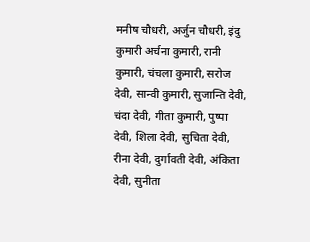मनीष चौधरी, अर्जुन चौधरी, इंदु कुमारी अर्चना कुमारी, रानी कुमारी, चंचला कुमारी, सरोज देवी, सान्वी कुमारी, सुजान्ति देवी, चंदा देवी, गीता कुमारी, पुष्पा देवी, शिला देवी, सुचिता देवी, रीना देवी, दुर्गावती देवी, अंकिता देवी, सुनीता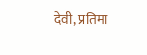देवी, प्रतिमा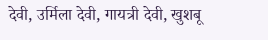देवी, उर्मिला देवी, गायत्री देवी, खुशबू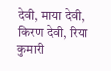देवी, माया देवी, किरण देवी, रिया कुमारी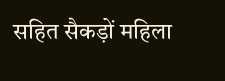सहित सैकड़ों महिला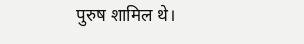पुरुष शामिल थे।